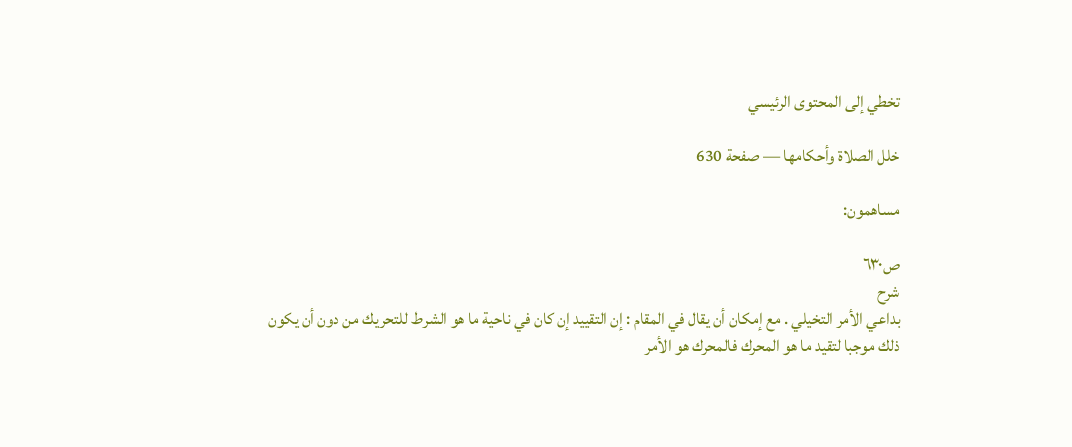تخطي إلى المحتوى الرئيسي

خلل الصلاة وأحكامها — صفحة 630

مساهمون:

ص٦٣٠
شرح
بداعي الأمر التخيلي . مع إمكان أن يقال في المقام : إن التقييد إن كان في ناحية ما هو الشرط للتحريك من دون أن يكون ذلك موجبا لتقيد ما هو المحرك فالمحرك هو الأمر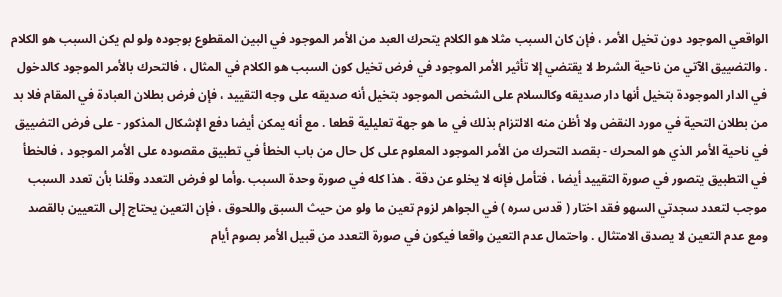الواقعي الموجود دون تخيل الأمر ، فإن كان السبب مثلا هو الكلام يتحرك العبد من الأمر الموجود في البين المقطوع بوجوده ولو لم يكن السبب هو الكلام . والتضييق الآتي من ناحية الشرط لا يقتضي إلا تأثير الأمر الموجود في فرض تخيل كون السبب هو الكلام في المثال ، فالتحرك بالأمر الموجود كالدخول في الدار الموجودة بتخيل أنها دار صديقه وكالسلام على الشخص الموجود بتخيل أنه صديقه على وجه التقييد ، فإن فرض بطلان العبادة في المقام فلا بد من بطلان التحية في مورد النقض ولا أظن منه الالتزام بذلك في ما هو جهة تعليلية قطعا . مع أنه يمكن أيضا دفع الإشكال المذكور - على فرض التضييق في ناحية الأمر الذي هو المحرك - بقصد التحرك من الأمر الموجود المعلوم على كل حال من باب الخطأ في تطبيق مقصوده على الأمر الموجود ، فالخطأ في التطبيق يتصور في صورة التقييد أيضا ، فتأمل فإنه لا يخلو عن دقة . هذا كله في صورة وحدة السبب .وأما لو فرض التعدد وقلنا بأن تعدد السبب موجب لتعدد سجدتي السهو فقد اختار ( قدس سره ) في الجواهر لزوم تعين ما ولو من حيث السبق واللحوق ، فإن التعين يحتاج إلى التعيين بالقصد ومع عدم التعين لا يصدق الامتثال . واحتمال عدم التعين واقعا فيكون في صورة التعدد من قبيل الأمر بصوم أيام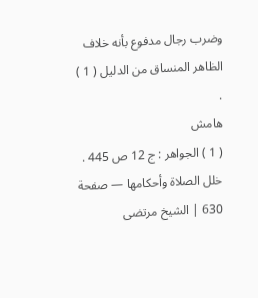وضرب رجال مدفوع بأنه خلاف الظاهر المنساق من الدليل ( 1 ) .
هامش
( 1 ) الجواهر : ج 12 ص 445 .
خلل الصلاة وأحكامها — صفحة 630 | الشيخ مرتضى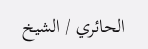الحائري / الشيخ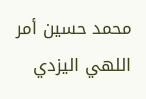محمد حسين أمر اللهي اليزدي